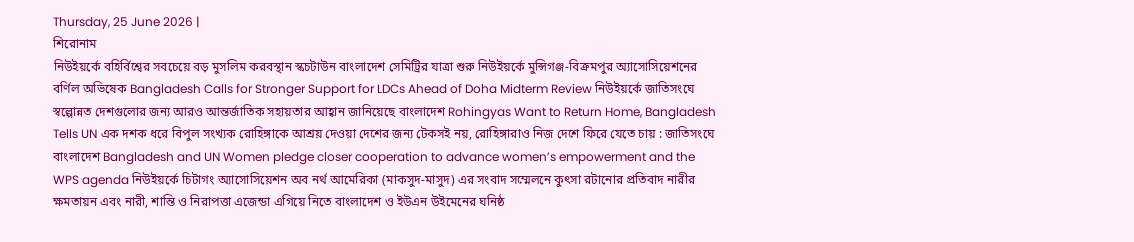Thursday, 25 June 2026 |
শিরোনাম
নিউইয়র্কে বহির্বিশ্বের সবচেয়ে বড় মুসলিম করবস্থান স্কচটাউন বাংলাদেশ সেমিট্রির যাত্রা শুরু নিউইয়র্কে মুন্সিগঞ্জ-বিক্রমপুর অ্যাসোসিয়েশনের বর্ণিল অভিষেক Bangladesh Calls for Stronger Support for LDCs Ahead of Doha Midterm Review নিউইয়র্কে জাতিসংঘে স্বল্পোন্নত দেশগুলোর জন্য আরও আন্তর্জাতিক সহায়তার আহ্বান জানিয়েছে বাংলাদেশ Rohingyas Want to Return Home, Bangladesh Tells UN এক দশক ধরে বিপুল সংখ্যক রোহিঙ্গাকে আশ্রয় দেওয়া দেশের জন্য টেকসই নয়, রোহিঙ্গারাও নিজ দেশে ফিরে যেতে চায় : জাতিসংঘে বাংলাদেশ Bangladesh and UN Women pledge closer cooperation to advance women’s empowerment and the WPS agenda নিউইয়র্কে চিটাগং অ্যাসোসিয়েশন অব নর্থ আমেরিকা (মাকসুদ-মাসুদ) এর সংবাদ সম্মেলনে কুৎসা রটানোর প্রতিবাদ নারীর ক্ষমতায়ন এবং নারী, শান্তি ও নিরাপত্তা এজেন্ডা এগিয়ে নিতে বাংলাদেশ ও ইউএন উইমেনের ঘনিষ্ঠ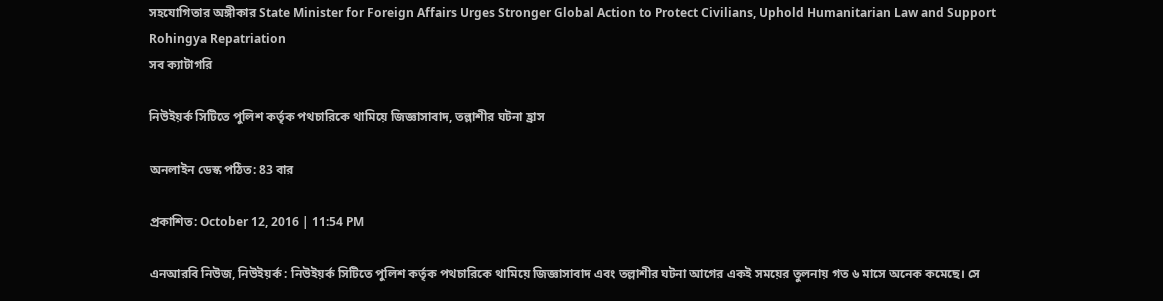সহযোগিতার অঙ্গীকার State Minister for Foreign Affairs Urges Stronger Global Action to Protect Civilians, Uphold Humanitarian Law and Support Rohingya Repatriation
সব ক্যাটাগরি

নিউইয়র্ক সিটিতে পুলিশ কর্তৃক পথচারিকে থামিয়ে জিজ্ঞাসাবাদ, তল্লাশীর ঘটনা হ্রাস

অনলাইন ডেস্ক পঠিত: 83 বার

প্রকাশিত: October 12, 2016 | 11:54 PM

এনআরবি নিউজ, নিউইয়র্ক : নিউইয়র্ক সিটিতে পুলিশ কর্তৃক পথচারিকে থামিয়ে জিজ্ঞাসাবাদ এবং তল্লাশীর ঘটনা আগের একই সময়ের তুলনায় গত ৬ মাসে অনেক কমেছে। সে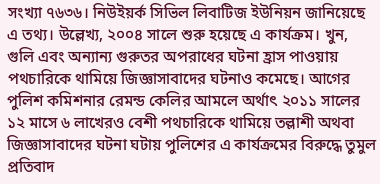সংখ্যা ৭৬৩৬। নিউইয়র্ক সিভিল লিবাটিজ ইউনিয়ন জানিয়েছে এ তথ্য। উল্লেখ্য, ২০০৪ সালে শুরু হয়েছে এ কার্যক্রম। খুন, গুলি এবং অন্যান্য গুরুতর অপরাধের ঘটনা হ্রাস পাওয়ায় পথচারিকে থামিয়ে জিজ্ঞাসাবাদের ঘটনাও কমেছে। আগের পুলিশ কমিশনার রেমন্ড কেলির আমলে অর্থাৎ ২০১১ সালের ১২ মাসে ৬ লাখেরও বেশী পথচারিকে থামিয়ে তল্লাশী অথবা জিজ্ঞাসাবাদের ঘটনা ঘটায় পুলিশের এ কার্যক্রমের বিরুদ্ধে তুমুল প্রতিবাদ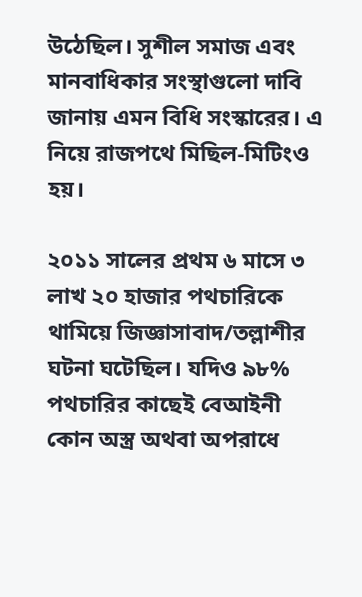উঠেছিল। সুশীল সমাজ এবং মানবাধিকার সংস্থাগুলো দাবি জানায় এমন বিধি সংস্কারের। এ নিয়ে রাজপথে মিছিল-মিটিংও হয়।

২০১১ সালের প্রথম ৬ মাসে ৩ লাখ ২০ হাজার পথচারিকে থামিয়ে জিজ্ঞাসাবাদ/তল্লাশীর ঘটনা ঘটেছিল। যদিও ৯৮% পথচারির কাছেই বেআইনী কোন অস্ত্র অথবা অপরাধে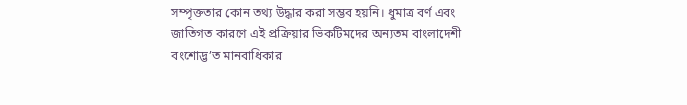সম্পৃক্ততার কোন তথ্য উদ্ধার করা সম্ভব হয়নি। ধুমাত্র বর্ণ এবং জাতিগত কারণে এই প্রক্রিয়ার ভিকটিমদের অন্যতম বাংলাদেশী বংশোদ্ভ’ত মানবাধিকার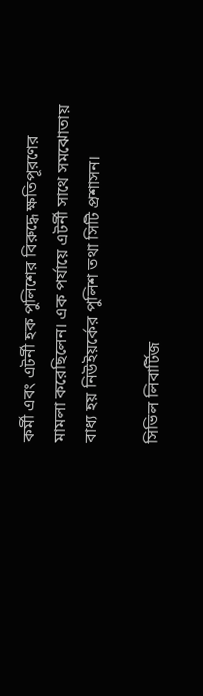কর্মী এবং এটর্নী হক পুলিশের বিরুদ্ধে ক্ষতিপূরণের মামলা করেছিলেন। এক পর্যায়ে এটর্নী সাথে সমঝোতায় বাধ্য হয় নিউইয়র্কের পুলিশ তথা সিটি প্রশাসন।

সিভিল লিবার্টিজ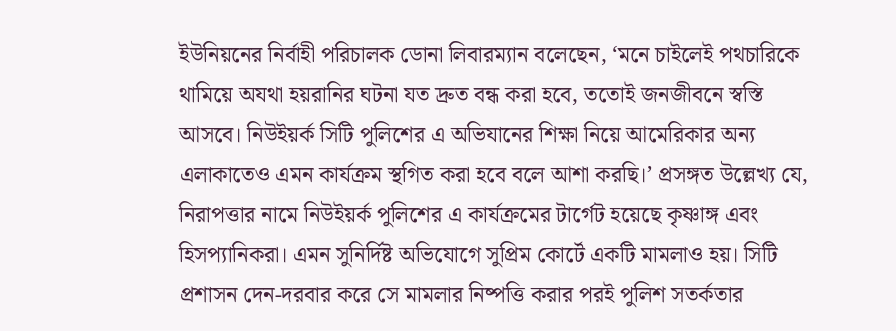ইউনিয়নের নির্বাহী পরিচালক ডোনা লিবারম্যান বলেছেন, ‘মনে চাইলেই পথচারিকে থামিয়ে অযথা হয়রানির ঘটনা যত দ্রুত বন্ধ করা হবে, ততোই জনজীবনে স্বস্তি আসবে। নিউইয়র্ক সিটি পুলিশের এ অভিযানের শিক্ষা নিয়ে আমেরিকার অন্য এলাকাতেও এমন কার্যক্রম স্থগিত করা হবে বলে আশা করছি।’ প্রসঙ্গত উল্লেখ্য যে, নিরাপত্তার নামে নিউইয়র্ক পুলিশের এ কার্যক্রমের টার্গেট হয়েছে কৃষ্ণাঙ্গ এবং হিসপ্যানিকরা। এমন সুনির্দিষ্ট অভিযোগে সুপ্রিম কোর্টে একটি মামলাও হয়। সিটি প্রশাসন দেন-দরবার করে সে মামলার নিষ্পত্তি করার পরই পুলিশ সতর্কতার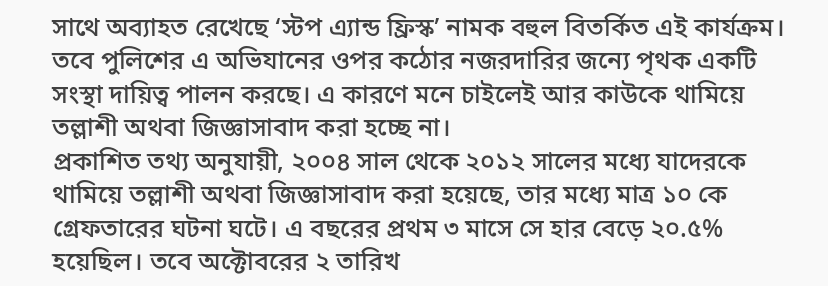সাথে অব্যাহত রেখেছে ‘স্টপ এ্যান্ড ফ্রিস্ক’ নামক বহুল বিতর্কিত এই কার্যক্রম। তবে পুলিশের এ অভিযানের ওপর কঠোর নজরদারির জন্যে পৃথক একটি সংস্থা দায়িত্ব পালন করছে। এ কারণে মনে চাইলেই আর কাউকে থামিয়ে তল্লাশী অথবা জিজ্ঞাসাবাদ করা হচ্ছে না।
প্রকাশিত তথ্য অনুযায়ী, ২০০৪ সাল থেকে ২০১২ সালের মধ্যে যাদেরকে থামিয়ে তল্লাশী অথবা জিজ্ঞাসাবাদ করা হয়েছে, তার মধ্যে মাত্র ১০ কে গ্রেফতারের ঘটনা ঘটে। এ বছরের প্রথম ৩ মাসে সে হার বেড়ে ২০.৫% হয়েছিল। তবে অক্টোবরের ২ তারিখ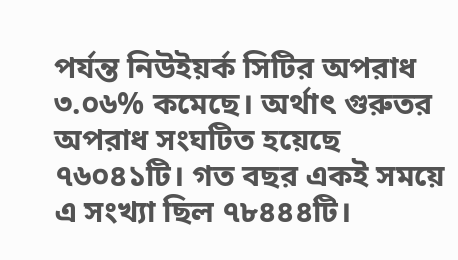পর্যন্ত নিউইয়র্ক সিটির অপরাধ ৩.০৬% কমেছে। অর্থাৎ গুরুতর অপরাধ সংঘটিত হয়েছে ৭৬০৪১টি। গত বছর একই সময়ে এ সংখ্যা ছিল ৭৮৪৪৪টি।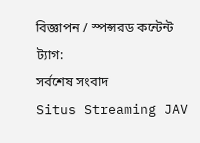বিজ্ঞাপন / স্পন্সরড কন্টেন্ট
ট্যাগ:
সর্বশেষ সংবাদ
Situs Streaming JAV